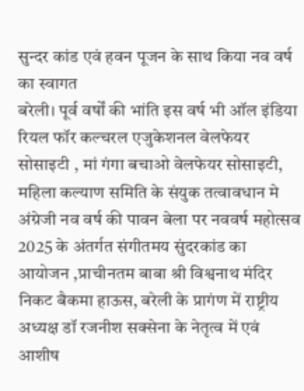सुन्दर कांड एवं हवन पूजन के साथ किया नव वर्ष का स्वागत
बरेली। पूर्व वर्षों की भांति इस वर्ष भी ऑल इंडिया रियल फॉर कल्चरल एजुकेशनल वेलफेयर सोसाइटी , मां गंगा बचाओ वेलफेयर सोसाइटी, महिला कल्याण समिति के संयुक तत्वावधान मे अंग्रेजी नव वर्ष की पावन बेला पर नववर्ष महोत्सव 2025 के अंतर्गत संगीतमय सुंदरकांड का आयोजन ,प्राचीनतम बाबा श्री विश्वनाथ मंदिर निकट बैकमा हाऊस, बरेली के प्रागंण में राष्ट्रीय अध्यक्ष डॉ रजनीश सक्सेना के नेतृत्व में एवं आशीष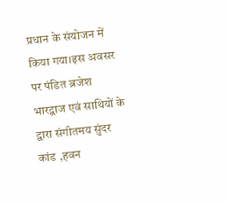प्रधान के संयोजन में किया गया।इस अवसर पर पंडित ब्रजेश भारद्वाज एवं साथियों के द्वारा संगीतमय सुंदर कांड ,हवन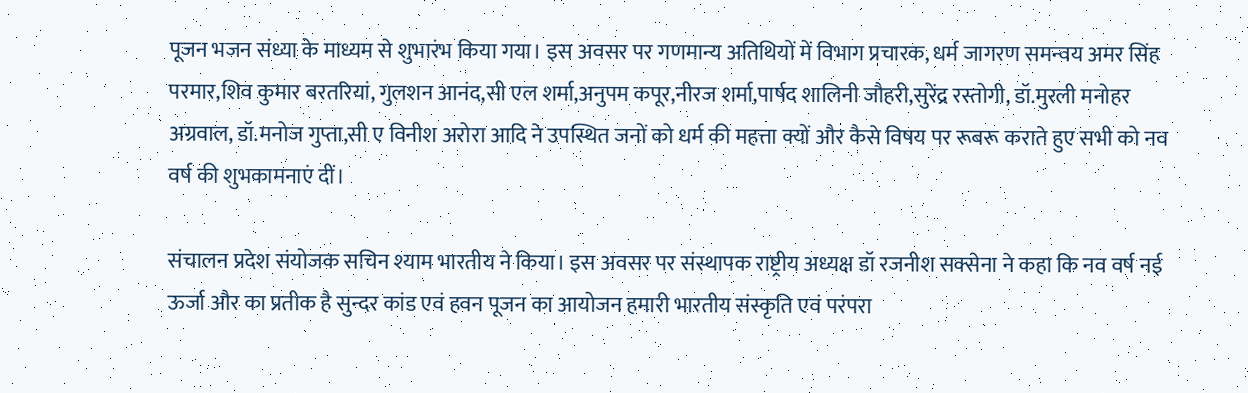पूजन भजन संध्या के माध्यम से शुभारंभ किया गया। इस अवसर पर गणमान्य अतिथियों में विभाग प्रचारक, धर्म जागरण समन्वय अमर सिंह परमार,शिव कुमार बरतरियां, गुलशन आनंद,सी एल शर्मा,अनुपम कपूर,नीरज शर्मा,पार्षद शालिनी जौहरी,सुरेंद्र रस्तोगी, डॉ.मुरली मनोहर अग्रवाल, डॉ.मनोज गुप्ता,सी ए विनीश अरोरा आदि ने उपस्थित जनों को धर्म की महत्ता क्यों और कैसे विषय पर रूबरू कराते हुए सभी को नव वर्ष की शुभकामनाएं दीं।

संचालन प्रदेश संयोजक सचिन श्याम भारतीय ने किया। इस अवसर पर संस्थापक राष्ट्रीय अध्यक्ष डॉ रजनीश सक्सेना ने कहा कि नव वर्ष नई ऊर्जा और का प्रतीक है सुन्दर कांड एवं हवन पूजन का आयोजन हमारी भारतीय संस्कृति एवं परंपरा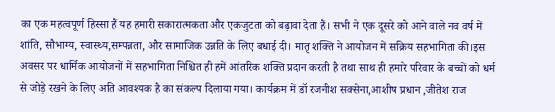का एक महत्वपूर्ण हिस्सा हैं यह हमारी सकारात्मकता और एकजुटता को बढ़ावा देता हैं। सभी ने एक दूसरे को आने वाले नव वर्ष में शांति, सौभाग्य, स्वास्थ्य,सम्पन्नता, और सामाजिक उन्नति के लिए बधाई दी। मातृ शक्ति ने आयोजन में सक्रिय सहभागिता की।इस अवसर पर धार्मिक आयोजनों में सहभागिता निश्चित ही हमें आंतरिक शक्ति प्रदान करती है तथा साथ ही हमारे परिवार के बच्चों को धर्म से जोड़े रखने के लिए अति आवश्यक है का संकल्प दिलाया गया। कार्यक्रम में डॉ रजनीश सक्सेना,आशीष प्रधान ,जीतेश राज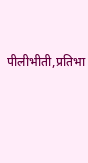पीलीभीती,प्रतिभा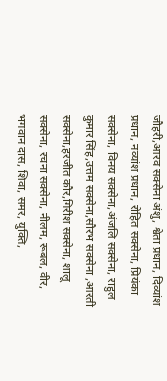जौहरी,आरव सक्सेना अंशु, श्वेता प्रधान, दिव्यांश प्रधान, नव्यांश प्रधान, रोहित सक्सेना, प्रियंका सक्सेना, विनय सक्सेना,अंजलि सक्सेना, राहुल कुमार सिंह,उत्तम सक्सेना,सौरभ सक्सेना ,आरती सक्सेना,हरजीत कौर,गिरीश सक्सेना, शालू सक्सेना, रचना सक्सेना, नीलम, रूबल, वीर, भगवान दास, शिवा, समर, युक्ति,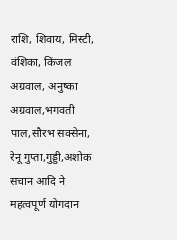राशि, शिवाय, मिस्टी, वंशिका, किंजल अग्रवाल, अनुष्का अग्रवाल,भगवती पाल,सौरभ सक्सेना, रेनू गुप्ता,गुड्डी,अशोक सचान आदि ने महत्वपूर्ण योगदान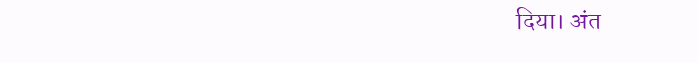दिया। अंत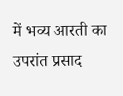में भव्य आरती का उपरांत प्रसाद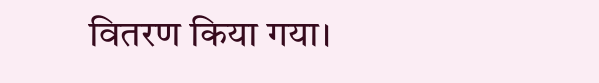वितरण किया गया।